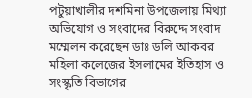পটুয়াখালীর দশমিনা উপজেলায় মিথ্যা অভিযোগ ও সংবাদের বিরুদ্দে সংবাদ মম্মেলন করেছেন ডাঃ ডলি আকবর মহিলা কলেজের ইসলামের ইতিহাস ও সংস্কৃতি বিভাগের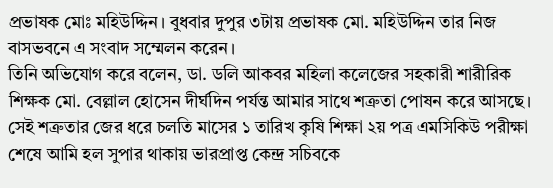প্রভাষক মোঃ মহিউদ্দিন। বুধবার দুপুর ৩টায় প্রভাষক মো. মহিউদ্দিন তার নিজ বাসভবনে এ সংবাদ সম্মেলন করেন।
তিনি অভিযোগ করে বলেন, ডা. ডলি আকবর মহিলা কলেজের সহকারী শারীরিক শিক্ষক মো. বেল্লাল হোসেন দীর্ঘদিন পর্যন্ত আমার সাথে শত্রুতা পোষন করে আসছে। সেই শত্রুতার জের ধরে চলতি মাসের ১ তারিখ কৃষি শিক্ষা ২য় পত্র এমসিকিউ পরীক্ষা শেষে আমি হল সুপার থাকায় ভারপ্রাপ্ত কেন্দ্র সচিবকে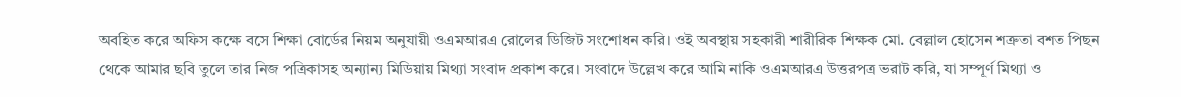অবহিত করে অফিস কক্ষে বসে শিক্ষা বোর্ডের নিয়ম অনুযায়ী ওএমআরএ রোলের ডিজিট সংশোধন করি। ওই অবস্থায় সহকারী শারীরিক শিক্ষক মো. বেল্লাল হোসেন শত্রুতা বশত পিছন থেকে আমার ছবি তুলে তার নিজ পত্রিকাসহ অন্যান্য মিডিয়ায় মিথ্যা সংবাদ প্রকাশ করে। সংবাদে উল্লেখ করে আমি নাকি ওএমআরএ উত্তরপত্র ভরাট করি, যা সম্পূর্ণ মিথ্যা ও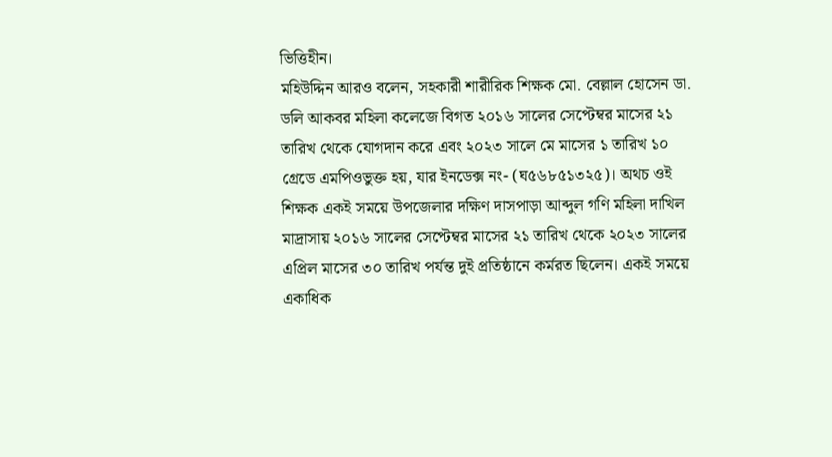ভিত্তিহীন।
মহিউদ্দিন আরও বলেন, সহকারী শারীরিক শিক্ষক মো. বেল্লাল হোসেন ডা. ডলি আকবর মহিলা কলেজে বিগত ২০১৬ সালের সেপ্টেম্বর মাসের ২১ তারিখ থেকে যোগদান করে এবং ২০২৩ সালে মে মাসের ১ তারিখ ১০ গ্রেডে এমপিওভুক্ত হয়, যার ইনডেক্স নং- (ঘ৫৬৮৫১৩২৫)। অথচ ওই শিক্ষক একই সময়ে উপজেলার দক্ষিণ দাসপাড়া আব্দুল গণি মহিলা দাখিল মাদ্রাসায় ২০১৬ সালের সেপ্টেম্বর মাসের ২১ তারিখ থেকে ২০২৩ সালের এপ্রিল মাসের ৩০ তারিখ পর্যন্ত দুই প্রতিষ্ঠানে কর্মরত ছিলেন। একই সময়ে একাধিক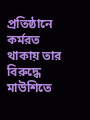প্রতিষ্ঠানে কর্মরত থাকায় তার বিরুদ্ধে মাউশিতে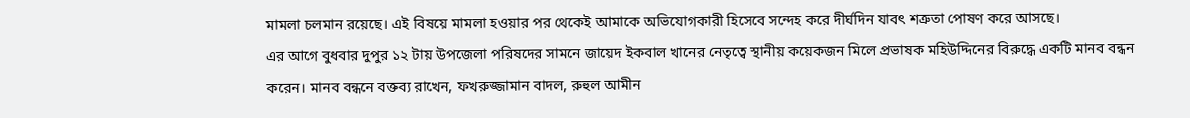মামলা চলমান রয়েছে। এই বিষয়ে মামলা হওয়ার পর থেকেই আমাকে অভিযোগকারী হিসেবে সন্দেহ করে দীর্ঘদিন যাবৎ শত্রুতা পোষণ করে আসছে।
এর আগে বুধবার দুপুর ১২ টায় উপজেলা পরিষদের সামনে জায়েদ ইকবাল খানের নেতৃত্বে স্থানীয় কয়েকজন মিলে প্রভাষক মহিউদ্দিনের বিরুদ্ধে একটি মানব বন্ধন করেন। মানব বন্ধনে বক্তব্য রাখেন, ফখরুজ্জামান বাদল, রুহুল আমীন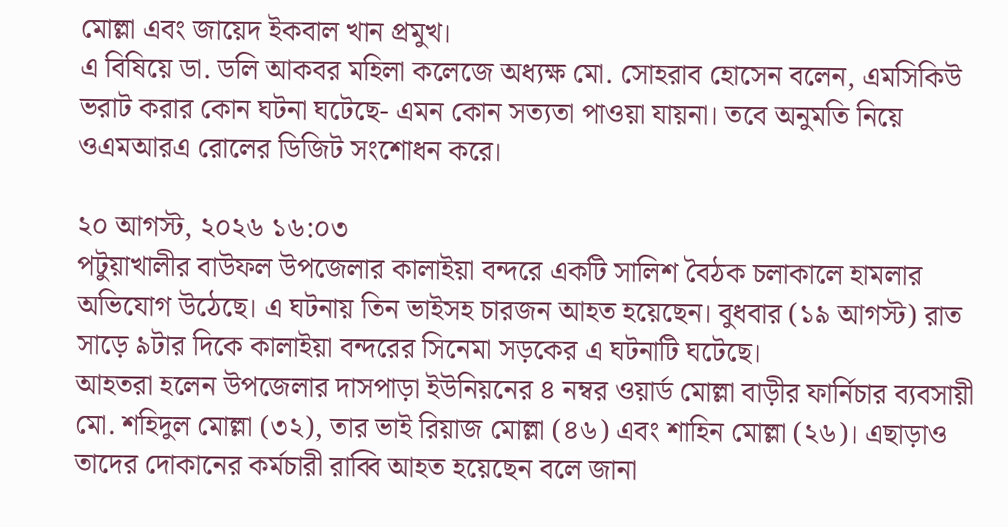মোল্লা এবং জায়েদ ইকবাল খান প্রমুখ।
এ বিষিয়ে ডা. ডলি আকবর মহিলা কলেজে অধ্যক্ষ মো. সোহরাব হোসেন বলেন, এমসিকিউ ভরাট করার কোন ঘটনা ঘটেছে- এমন কোন সত্যতা পাওয়া যায়না। তবে অনুমতি নিয়ে ওএমআরএ রোলের ডিজিট সংশোধন করে।

২০ আগস্ট, ২০২৬ ১৬:০৩
পটুয়াখালীর বাউফল উপজেলার কালাইয়া বন্দরে একটি সালিশ বৈঠক চলাকালে হামলার অভিযোগ উঠেছে। এ ঘটনায় তিন ভাইসহ চারজন আহত হয়েছেন। বুধবার (১৯ আগস্ট) রাত সাড়ে ৯টার দিকে কালাইয়া বন্দরের সিনেমা সড়কের এ ঘটনাটি ঘটেছে।
আহতরা হলেন উপজেলার দাসপাড়া ইউনিয়নের ৪ নম্বর ওয়ার্ড মোল্লা বাড়ীর ফার্নিচার ব্যবসায়ী মো. শহিদুল মোল্লা (৩২), তার ভাই রিয়াজ মোল্লা (৪৬) এবং শাহিন মোল্লা (২৬)। এছাড়াও তাদের দোকানের কর্মচারী রাব্বি আহত হয়েছেন বলে জানা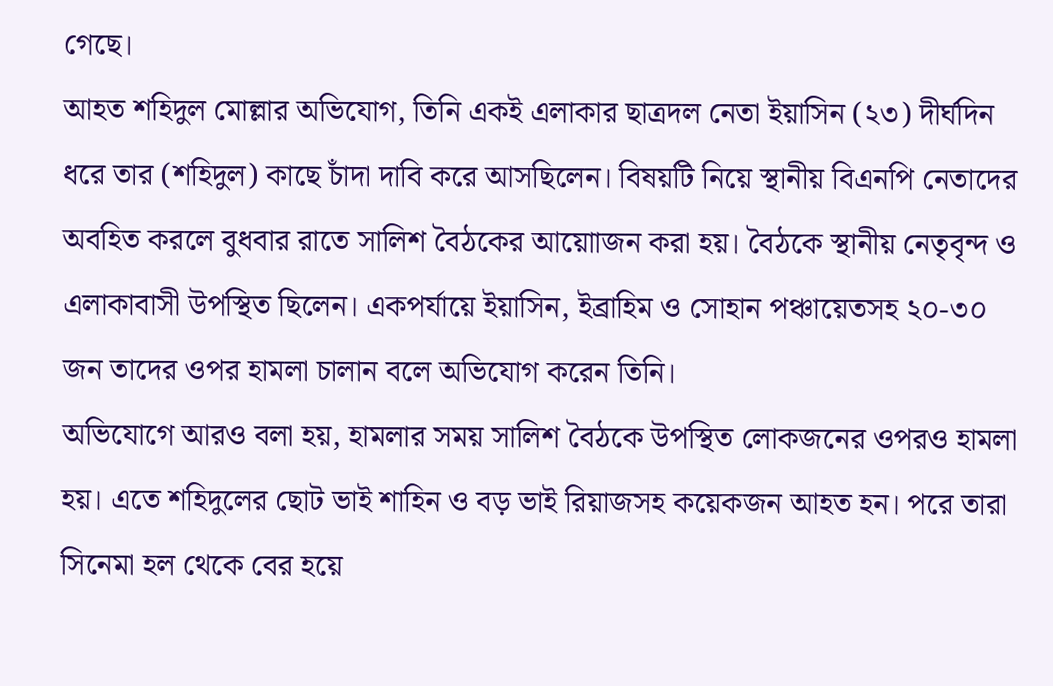গেছে।
আহত শহিদুল মোল্লার অভিযোগ, তিনি একই এলাকার ছাত্রদল নেতা ইয়াসিন (২৩) দীর্ঘদিন ধরে তার (শহিদুল) কাছে চাঁদা দাবি করে আসছিলেন। বিষয়টি নিয়ে স্থানীয় বিএনপি নেতাদের অবহিত করলে বুধবার রাতে সালিশ বৈঠকের আয়োাজন করা হয়। বৈঠকে স্থানীয় নেতৃবৃন্দ ও এলাকাবাসী উপস্থিত ছিলেন। একপর্যায়ে ইয়াসিন, ইব্রাহিম ও সোহান পঞ্চায়েতসহ ২০-৩০ জন তাদের ওপর হামলা চালান বলে অভিযোগ করেন তিনি।
অভিযোগে আরও বলা হয়, হামলার সময় সালিশ বৈঠকে উপস্থিত লোকজনের ওপরও হামলা হয়। এতে শহিদুলের ছোট ভাই শাহিন ও বড় ভাই রিয়াজসহ কয়েকজন আহত হন। পরে তারা সিনেমা হল থেকে বের হয়ে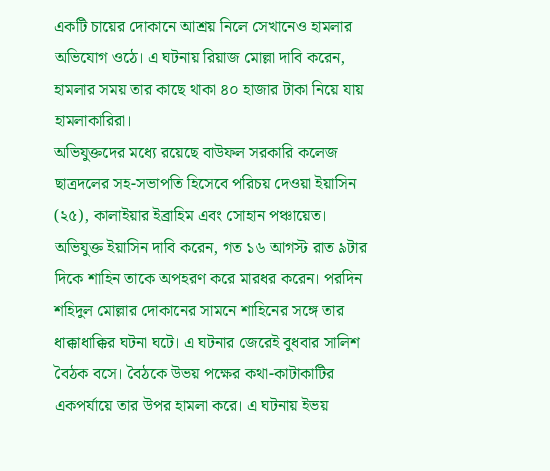একটি চায়ের দোকানে আশ্রয় নিলে সেখানেও হামলার অভিযোগ ওঠে। এ ঘটনায় রিয়াজ মোল্লা দাবি করেন, হামলার সময় তার কাছে থাকা ৪০ হাজার টাকা নিয়ে যায় হামলাকারিরা।
অভিযুক্তদের মধ্যে রয়েছে বাউফল সরকারি কলেজ ছাত্রদলের সহ-সভাপতি হিসেবে পরিচয় দেওয়া ইয়াসিন (২৫), কালাইয়ার ইব্রাহিম এবং সোহান পঞ্চায়েত।
অভিযুক্ত ইয়াসিন দাবি করেন, গত ১৬ আগস্ট রাত ৯টার দিকে শাহিন তাকে অপহরণ করে মারধর করেন। পরদিন শহিদুল মোল্লার দোকানের সামনে শাহিনের সঙ্গে তার ধাক্কাধাক্কির ঘটনা ঘটে। এ ঘটনার জেরেই বুধবার সালিশ বৈঠক বসে। বৈঠকে উভয় পক্ষের কথা-কাটাকাটির একপর্যায়ে তার উপর হামলা করে। এ ঘটনায় ইভয়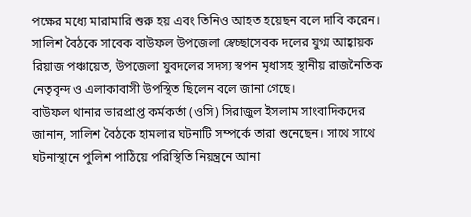পক্ষের মধ্যে মারামারি শুরু হয় এবং তিনিও আহত হয়েছন বলে দাবি করেন।
সালিশ বৈঠকে সাবেক বাউফল উপজেলা স্বেচ্ছাসেবক দলের যুগ্ম আহ্বায়ক রিয়াজ পঞ্চায়েত, উপজেলা যুবদলের সদস্য স্বপন মৃধাসহ স্থানীয় রাজনৈতিক নেতৃবৃন্দ ও এলাকাবাসী উপস্থিত ছিলেন বলে জানা গেছে।
বাউফল থানার ভারপ্রাপ্ত কর্মকর্তা (ওসি) সিরাজুল ইসলাম সাংবাদিকদের জানান, সালিশ বৈঠকে হামলার ঘটনাটি সম্পর্কে তারা শুনেছেন। সাথে সাথে ঘটনাস্থানে পুলিশ পাঠিয়ে পরিস্থিতি নিয়ন্ত্রনে আনা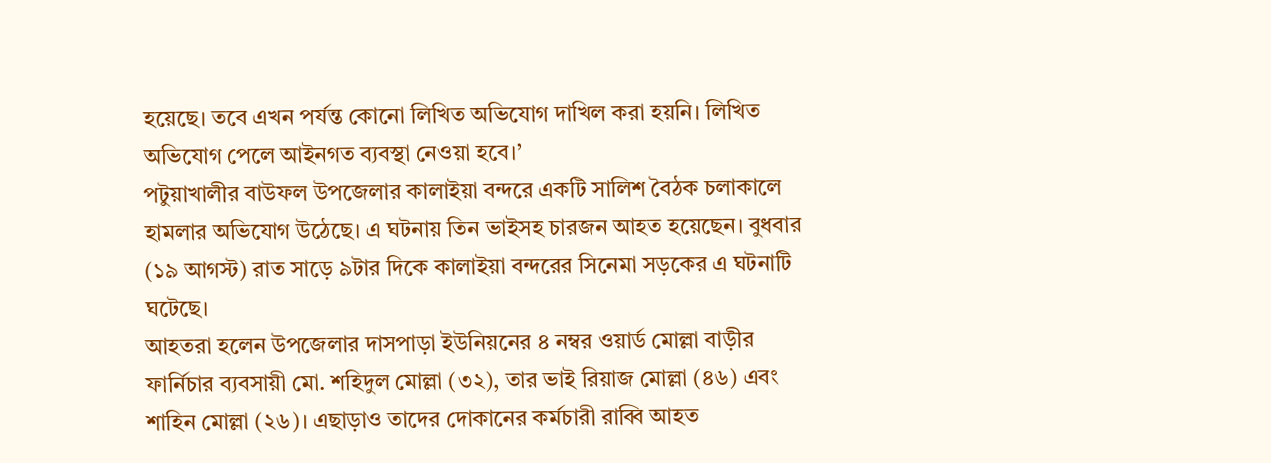হয়েছে। তবে এখন পর্যন্ত কোনো লিখিত অভিযোগ দাখিল করা হয়নি। লিখিত অভিযোগ পেলে আইনগত ব্যবস্থা নেওয়া হবে।’
পটুয়াখালীর বাউফল উপজেলার কালাইয়া বন্দরে একটি সালিশ বৈঠক চলাকালে হামলার অভিযোগ উঠেছে। এ ঘটনায় তিন ভাইসহ চারজন আহত হয়েছেন। বুধবার (১৯ আগস্ট) রাত সাড়ে ৯টার দিকে কালাইয়া বন্দরের সিনেমা সড়কের এ ঘটনাটি ঘটেছে।
আহতরা হলেন উপজেলার দাসপাড়া ইউনিয়নের ৪ নম্বর ওয়ার্ড মোল্লা বাড়ীর ফার্নিচার ব্যবসায়ী মো. শহিদুল মোল্লা (৩২), তার ভাই রিয়াজ মোল্লা (৪৬) এবং শাহিন মোল্লা (২৬)। এছাড়াও তাদের দোকানের কর্মচারী রাব্বি আহত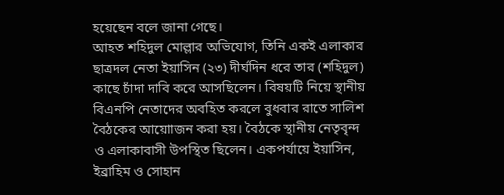হয়েছেন বলে জানা গেছে।
আহত শহিদুল মোল্লার অভিযোগ, তিনি একই এলাকার ছাত্রদল নেতা ইয়াসিন (২৩) দীর্ঘদিন ধরে তার (শহিদুল) কাছে চাঁদা দাবি করে আসছিলেন। বিষয়টি নিয়ে স্থানীয় বিএনপি নেতাদের অবহিত করলে বুধবার রাতে সালিশ বৈঠকের আয়োাজন করা হয়। বৈঠকে স্থানীয় নেতৃবৃন্দ ও এলাকাবাসী উপস্থিত ছিলেন। একপর্যায়ে ইয়াসিন, ইব্রাহিম ও সোহান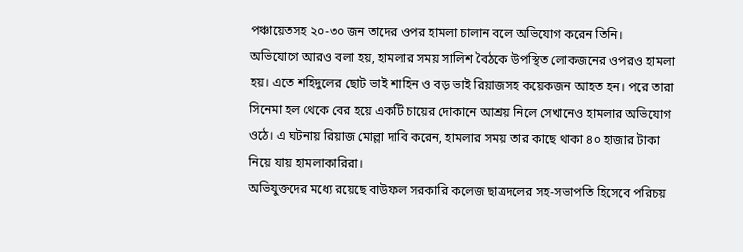পঞ্চায়েতসহ ২০-৩০ জন তাদের ওপর হামলা চালান বলে অভিযোগ করেন তিনি।
অভিযোগে আরও বলা হয়, হামলার সময় সালিশ বৈঠকে উপস্থিত লোকজনের ওপরও হামলা হয়। এতে শহিদুলের ছোট ভাই শাহিন ও বড় ভাই রিয়াজসহ কয়েকজন আহত হন। পরে তারা সিনেমা হল থেকে বের হয়ে একটি চায়ের দোকানে আশ্রয় নিলে সেখানেও হামলার অভিযোগ ওঠে। এ ঘটনায় রিয়াজ মোল্লা দাবি করেন, হামলার সময় তার কাছে থাকা ৪০ হাজার টাকা নিয়ে যায় হামলাকারিরা।
অভিযুক্তদের মধ্যে রয়েছে বাউফল সরকারি কলেজ ছাত্রদলের সহ-সভাপতি হিসেবে পরিচয়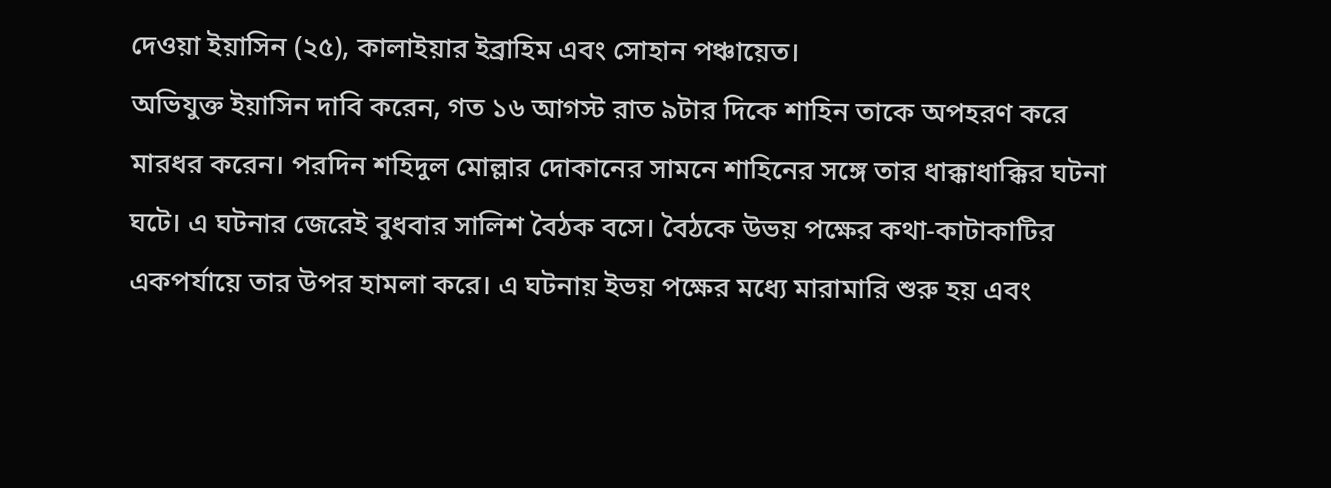দেওয়া ইয়াসিন (২৫), কালাইয়ার ইব্রাহিম এবং সোহান পঞ্চায়েত।
অভিযুক্ত ইয়াসিন দাবি করেন, গত ১৬ আগস্ট রাত ৯টার দিকে শাহিন তাকে অপহরণ করে মারধর করেন। পরদিন শহিদুল মোল্লার দোকানের সামনে শাহিনের সঙ্গে তার ধাক্কাধাক্কির ঘটনা ঘটে। এ ঘটনার জেরেই বুধবার সালিশ বৈঠক বসে। বৈঠকে উভয় পক্ষের কথা-কাটাকাটির একপর্যায়ে তার উপর হামলা করে। এ ঘটনায় ইভয় পক্ষের মধ্যে মারামারি শুরু হয় এবং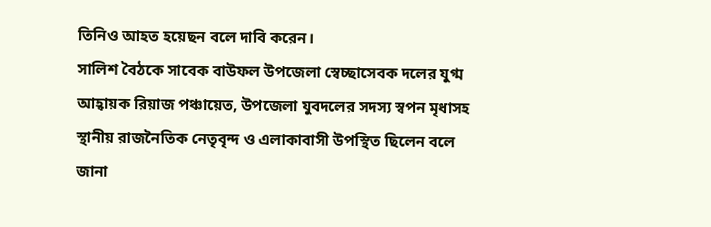তিনিও আহত হয়েছন বলে দাবি করেন।
সালিশ বৈঠকে সাবেক বাউফল উপজেলা স্বেচ্ছাসেবক দলের যুগ্ম আহ্বায়ক রিয়াজ পঞ্চায়েত, উপজেলা যুবদলের সদস্য স্বপন মৃধাসহ স্থানীয় রাজনৈতিক নেতৃবৃন্দ ও এলাকাবাসী উপস্থিত ছিলেন বলে জানা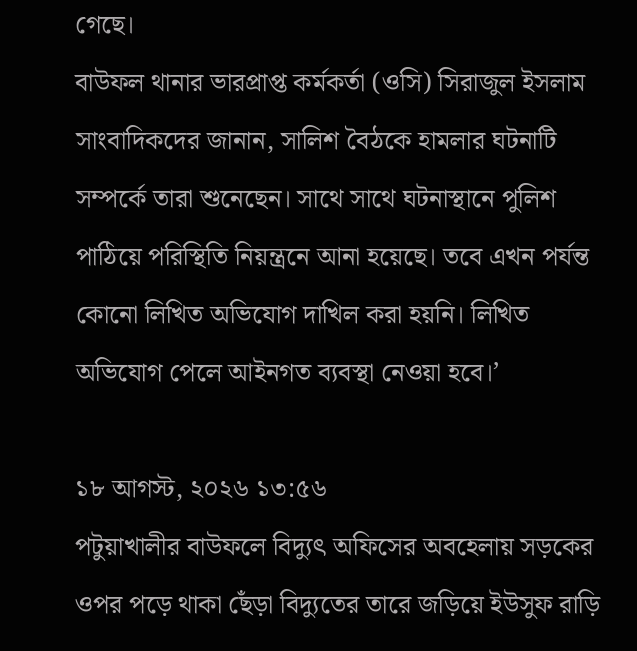গেছে।
বাউফল থানার ভারপ্রাপ্ত কর্মকর্তা (ওসি) সিরাজুল ইসলাম সাংবাদিকদের জানান, সালিশ বৈঠকে হামলার ঘটনাটি সম্পর্কে তারা শুনেছেন। সাথে সাথে ঘটনাস্থানে পুলিশ পাঠিয়ে পরিস্থিতি নিয়ন্ত্রনে আনা হয়েছে। তবে এখন পর্যন্ত কোনো লিখিত অভিযোগ দাখিল করা হয়নি। লিখিত অভিযোগ পেলে আইনগত ব্যবস্থা নেওয়া হবে।’

১৮ আগস্ট, ২০২৬ ১৩:৫৬
পটুয়াখালীর বাউফলে বিদ্যুৎ অফিসের অবহেলায় সড়কের ওপর পড়ে থাকা ছেঁড়া বিদ্যুতের তারে জড়িয়ে ইউসুফ রাড়ি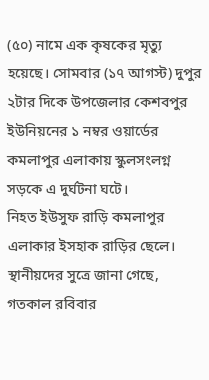(৫০) নামে এক কৃষকের মৃত্যু হয়েছে। সোমবার (১৭ আগস্ট) দুপুর ২টার দিকে উপজেলার কেশবপুর ইউনিয়নের ১ নম্বর ওয়ার্ডের কমলাপুর এলাকায় স্কুলসংলগ্ন সড়কে এ দুর্ঘটনা ঘটে।
নিহত ইউসুফ রাড়ি কমলাপুর এলাকার ইসহাক রাড়ির ছেলে।
স্থানীয়দের সুত্রে জানা গেছে, গতকাল রবিবার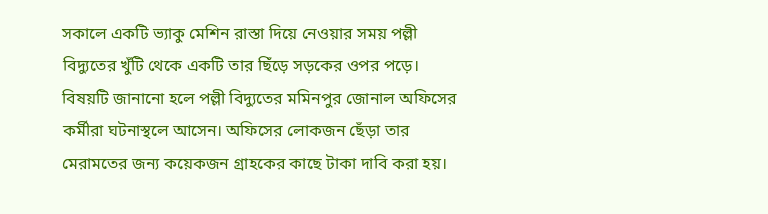সকালে একটি ভ্যাকু মেশিন রাস্তা দিয়ে নেওয়ার সময় পল্লী বিদ্যুতের খুঁটি থেকে একটি তার ছিঁড়ে সড়কের ওপর পড়ে। বিষয়টি জানানো হলে পল্লী বিদ্যুতের মমিনপুর জোনাল অফিসের কর্মীরা ঘটনাস্থলে আসেন। অফিসের লোকজন ছেঁড়া তার মেরামতের জন্য কয়েকজন গ্রাহকের কাছে টাকা দাবি করা হয়।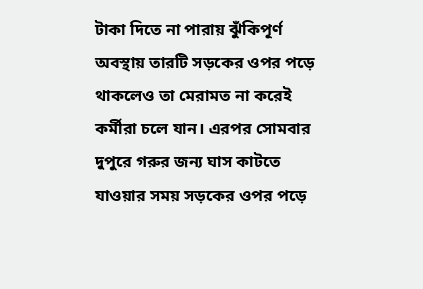টাকা দিতে না পারায় ঝুঁকিপূর্ণ অবস্থায় তারটি সড়কের ওপর পড়ে থাকলেও তা মেরামত না করেই কর্মীরা চলে যান। এরপর সোমবার দুপুরে গরুর জন্য ঘাস কাটতে যাওয়ার সময় সড়কের ওপর পড়ে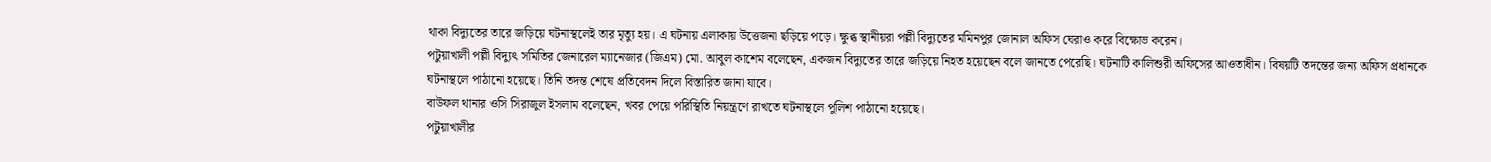থাকা বিদ্যুতের তারে জড়িয়ে ঘটনাস্থলেই তার মৃত্যু হয়। এ ঘটনায় এলাকায় উত্তেজনা ছড়িয়ে পড়ে। ক্ষুব্ধ স্থানীয়রা পল্লী বিদ্যুতের মমিনপুর জোনাল অফিস ঘেরাও করে বিক্ষোভ করেন।
পটুয়াখালী পল্লী বিদ্যুৎ সমিতির জেনারেল ম্যানেজার (জিএম) মো. আবুল কাশেম বলেছেন, একজন বিদ্যুতের তারে জড়িয়ে নিহত হয়েছেন বলে জানতে পেরেছি। ঘটনাটি কালিশুরী অফিসের আওতাধীন। বিষয়টি তদন্তের জন্য অফিস প্রধানকে ঘটনাস্থলে পাঠানো হয়েছে। তিনি তদন্ত শেষে প্রতিবেদন দিলে বিস্তারিত জানা যাবে।
বাউফল থানার ওসি সিরাজুল ইসলাম বলেছেন, খবর পেয়ে পরিস্থিতি নিয়ন্ত্রণে রাখতে ঘটনাস্থলে পুলিশ পাঠানো হয়েছে।
পটুয়াখালীর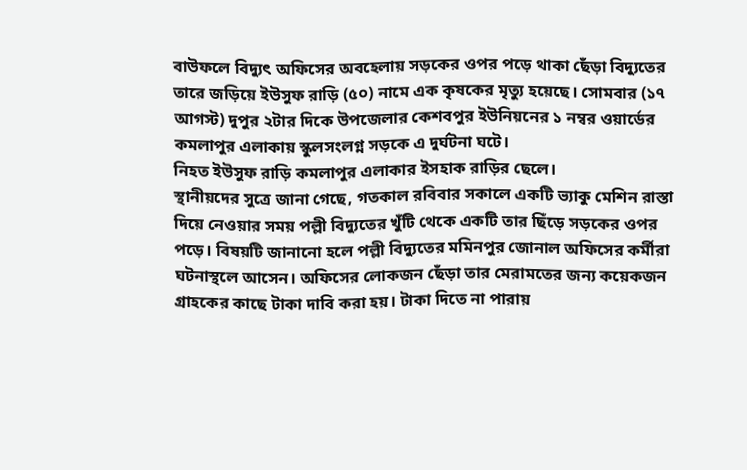বাউফলে বিদ্যুৎ অফিসের অবহেলায় সড়কের ওপর পড়ে থাকা ছেঁড়া বিদ্যুতের তারে জড়িয়ে ইউসুফ রাড়ি (৫০) নামে এক কৃষকের মৃত্যু হয়েছে। সোমবার (১৭ আগস্ট) দুপুর ২টার দিকে উপজেলার কেশবপুর ইউনিয়নের ১ নম্বর ওয়ার্ডের কমলাপুর এলাকায় স্কুলসংলগ্ন সড়কে এ দুর্ঘটনা ঘটে।
নিহত ইউসুফ রাড়ি কমলাপুর এলাকার ইসহাক রাড়ির ছেলে।
স্থানীয়দের সুত্রে জানা গেছে, গতকাল রবিবার সকালে একটি ভ্যাকু মেশিন রাস্তা দিয়ে নেওয়ার সময় পল্লী বিদ্যুতের খুঁটি থেকে একটি তার ছিঁড়ে সড়কের ওপর পড়ে। বিষয়টি জানানো হলে পল্লী বিদ্যুতের মমিনপুর জোনাল অফিসের কর্মীরা ঘটনাস্থলে আসেন। অফিসের লোকজন ছেঁড়া তার মেরামতের জন্য কয়েকজন গ্রাহকের কাছে টাকা দাবি করা হয়। টাকা দিতে না পারায়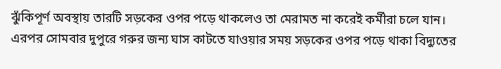ঝুঁকিপূর্ণ অবস্থায় তারটি সড়কের ওপর পড়ে থাকলেও তা মেরামত না করেই কর্মীরা চলে যান। এরপর সোমবার দুপুরে গরুর জন্য ঘাস কাটতে যাওয়ার সময় সড়কের ওপর পড়ে থাকা বিদ্যুতের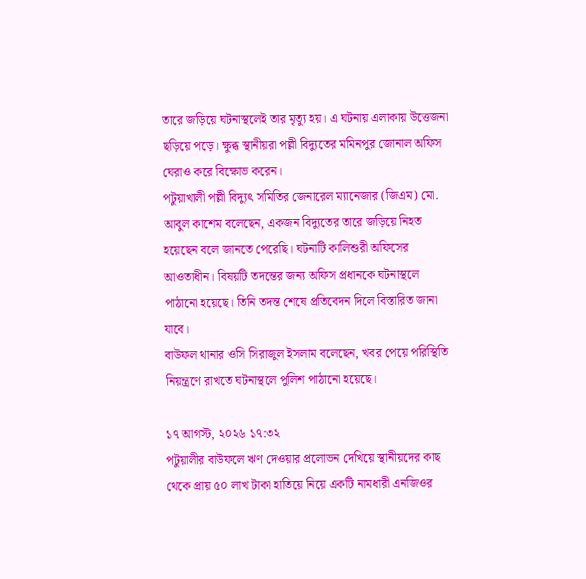তারে জড়িয়ে ঘটনাস্থলেই তার মৃত্যু হয়। এ ঘটনায় এলাকায় উত্তেজনা ছড়িয়ে পড়ে। ক্ষুব্ধ স্থানীয়রা পল্লী বিদ্যুতের মমিনপুর জোনাল অফিস ঘেরাও করে বিক্ষোভ করেন।
পটুয়াখালী পল্লী বিদ্যুৎ সমিতির জেনারেল ম্যানেজার (জিএম) মো. আবুল কাশেম বলেছেন, একজন বিদ্যুতের তারে জড়িয়ে নিহত হয়েছেন বলে জানতে পেরেছি। ঘটনাটি কালিশুরী অফিসের আওতাধীন। বিষয়টি তদন্তের জন্য অফিস প্রধানকে ঘটনাস্থলে পাঠানো হয়েছে। তিনি তদন্ত শেষে প্রতিবেদন দিলে বিস্তারিত জানা যাবে।
বাউফল থানার ওসি সিরাজুল ইসলাম বলেছেন, খবর পেয়ে পরিস্থিতি নিয়ন্ত্রণে রাখতে ঘটনাস্থলে পুলিশ পাঠানো হয়েছে।

১৭ আগস্ট, ২০২৬ ১৭:৩২
পটুয়ালীর বাউফলে ঋণ দেওয়ার প্রলোভন দেখিয়ে স্থানীয়দের কাছ থেকে প্রায় ৫০ লাখ টাকা হাতিয়ে নিয়ে একটি নামধারী এনজিওর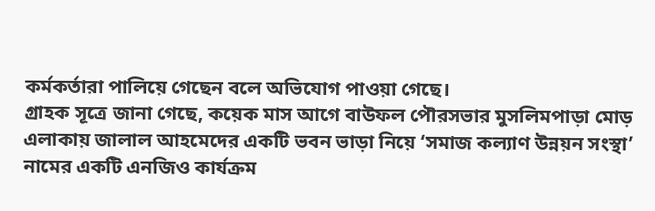কর্মকর্তারা পালিয়ে গেছেন বলে অভিযোগ পাওয়া গেছে।
গ্রাহক সূত্রে জানা গেছে, কয়েক মাস আগে বাউফল পৌরসভার মুসলিমপাড়া মোড় এলাকায় জালাল আহমেদের একটি ভবন ভাড়া নিয়ে ‘সমাজ কল্যাণ উন্নয়ন সংস্থা’ নামের একটি এনজিও কার্যক্রম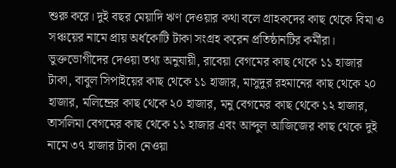শুরু করে। দুই বছর মেয়াদি ঋণ দেওয়ার কথা বলে গ্রাহকদের কাছ থেকে বিমা ও সঞ্চয়ের নামে প্রায় অর্ধকোটি টাকা সংগ্রহ করেন প্রতিষ্ঠানটির কর্মীরা।
ভুক্তভোগীদের দেওয়া তথ্য অনুযায়ী, রাবেয়া বেগমের কাছ থেকে ১১ হাজার টাকা, বাবুল সিপাইয়ের কাছ থেকে ১১ হাজার, মাসুদুর রহমানের কাছ থেকে ২০ হাজার, মলিন্দ্রের কাছ থেকে ২০ হাজার, মনু বেগমের কাছ থেকে ১২ হাজার, তাসলিমা বেগমের কাছ থেকে ১১ হাজার এবং আব্দুল আজিজের কাছ থেকে দুই নামে ৩৭ হাজার টাকা নেওয়া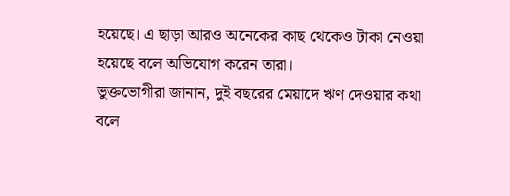হয়েছে। এ ছাড়া আরও অনেকের কাছ থেকেও টাকা নেওয়া হয়েছে বলে অভিযোগ করেন তারা।
ভুক্তভোগীরা জানান, দুই বছরের মেয়াদে ঋণ দেওয়ার কথা বলে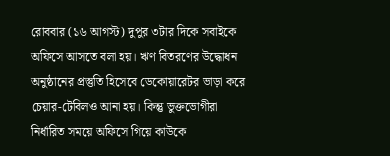রোববার (১৬ আগস্ট) দুপুর ৩টার দিকে সবাইকে অফিসে আসতে বলা হয়। ঋণ বিতরণের উদ্ধোধন অনুষ্ঠানের প্রস্তুতি হিসেবে ডেকোয়ারেটর ভাড়া করে চেয়ার-টেবিলও আনা হয়। কিন্তু ভুক্তভোগীরা নির্ধারিত সময়ে অফিসে গিয়ে কাউকে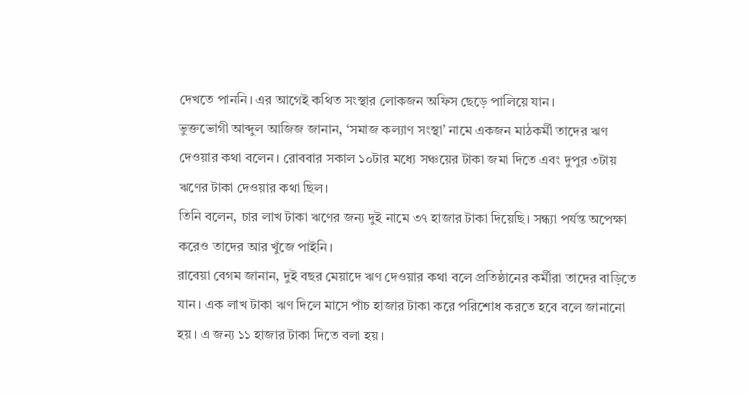দেখতে পাননি। এর আগেই কথিত সংস্থার লোকজন অফিস ছেড়ে পালিয়ে যান।
ভুক্তভোগী আব্দুল আজিজ জানান, ‘সমাজ কল্যাণ সংস্থা’ নামে একজন মাঠকর্মী তাদের ঋণ দেওয়ার কথা বলেন। রোববার সকাল ১০টার মধ্যে সঞ্চয়ের টাকা জমা দিতে এবং দুপুর ৩টায় ঋণের টাকা দেওয়ার কথা ছিল।
তিনি বলেন, চার লাখ টাকা ঋণের জন্য দুই নামে ৩৭ হাজার টাকা দিয়েছি। সন্ধ্যা পর্যন্ত অপেক্ষা করেও তাদের আর খুঁজে পাইনি।
রাবেয়া বেগম জানান, দুই বছর মেয়াদে ঋণ দেওয়ার কথা বলে প্রতিষ্ঠানের কর্মীরা তাদের বাড়িতে যান। এক লাখ টাকা ঋণ দিলে মাসে পাঁচ হাজার টাকা করে পরিশোধ করতে হবে বলে জানানো হয়। এ জন্য ১১ হাজার টাকা দিতে বলা হয়।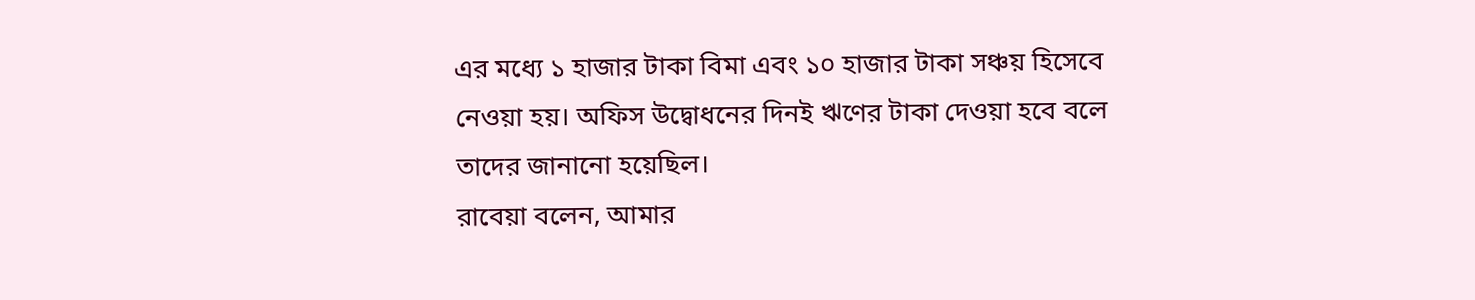এর মধ্যে ১ হাজার টাকা বিমা এবং ১০ হাজার টাকা সঞ্চয় হিসেবে নেওয়া হয়। অফিস উদ্বোধনের দিনই ঋণের টাকা দেওয়া হবে বলে তাদের জানানো হয়েছিল।
রাবেয়া বলেন, আমার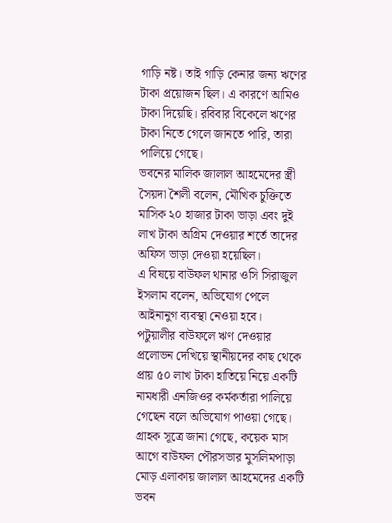গাড়ি নষ্ট। তাই গাড়ি কেনার জন্য ঋণের টাকা প্রয়োজন ছিল। এ কারণে আমিও টাকা দিয়েছি। রবিবার বিকেলে ঋণের টাকা নিতে গেলে জানতে পারি, তারা পালিয়ে গেছে।
ভবনের মালিক জালাল আহমেদের স্ত্রী সৈয়দা শৈলী বলেন, মৌখিক চুক্তিতে মাসিক ২০ হাজার টাকা ভাড়া এবং দুই লাখ টাকা অগ্রিম দেওয়ার শর্তে তাদের অফিস ভাড়া দেওয়া হয়েছিল।
এ বিষয়ে বাউফল থানার ওসি সিরাজুল ইসলাম বলেন, অভিযোগ পেলে আইনানুগ ব্যবস্থা নেওয়া হবে।
পটুয়ালীর বাউফলে ঋণ দেওয়ার প্রলোভন দেখিয়ে স্থানীয়দের কাছ থেকে প্রায় ৫০ লাখ টাকা হাতিয়ে নিয়ে একটি নামধারী এনজিওর কর্মকর্তারা পালিয়ে গেছেন বলে অভিযোগ পাওয়া গেছে।
গ্রাহক সূত্রে জানা গেছে, কয়েক মাস আগে বাউফল পৌরসভার মুসলিমপাড়া মোড় এলাকায় জালাল আহমেদের একটি ভবন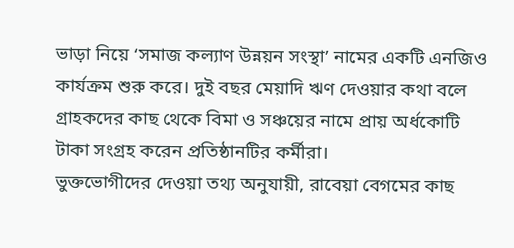ভাড়া নিয়ে ‘সমাজ কল্যাণ উন্নয়ন সংস্থা’ নামের একটি এনজিও কার্যক্রম শুরু করে। দুই বছর মেয়াদি ঋণ দেওয়ার কথা বলে গ্রাহকদের কাছ থেকে বিমা ও সঞ্চয়ের নামে প্রায় অর্ধকোটি টাকা সংগ্রহ করেন প্রতিষ্ঠানটির কর্মীরা।
ভুক্তভোগীদের দেওয়া তথ্য অনুযায়ী, রাবেয়া বেগমের কাছ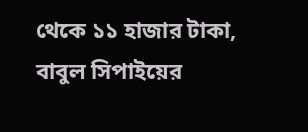থেকে ১১ হাজার টাকা, বাবুল সিপাইয়ের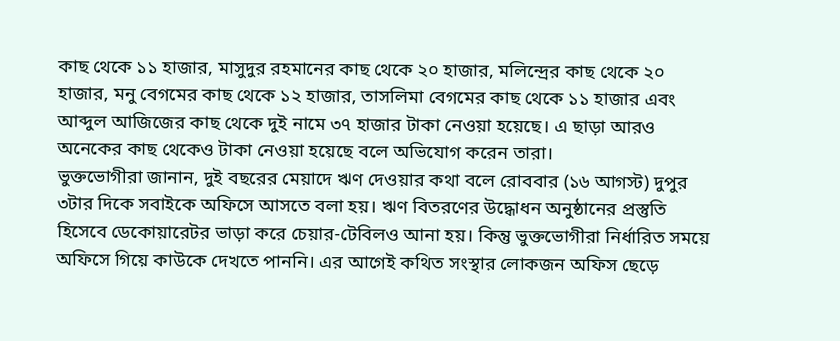কাছ থেকে ১১ হাজার, মাসুদুর রহমানের কাছ থেকে ২০ হাজার, মলিন্দ্রের কাছ থেকে ২০ হাজার, মনু বেগমের কাছ থেকে ১২ হাজার, তাসলিমা বেগমের কাছ থেকে ১১ হাজার এবং আব্দুল আজিজের কাছ থেকে দুই নামে ৩৭ হাজার টাকা নেওয়া হয়েছে। এ ছাড়া আরও অনেকের কাছ থেকেও টাকা নেওয়া হয়েছে বলে অভিযোগ করেন তারা।
ভুক্তভোগীরা জানান, দুই বছরের মেয়াদে ঋণ দেওয়ার কথা বলে রোববার (১৬ আগস্ট) দুপুর ৩টার দিকে সবাইকে অফিসে আসতে বলা হয়। ঋণ বিতরণের উদ্ধোধন অনুষ্ঠানের প্রস্তুতি হিসেবে ডেকোয়ারেটর ভাড়া করে চেয়ার-টেবিলও আনা হয়। কিন্তু ভুক্তভোগীরা নির্ধারিত সময়ে অফিসে গিয়ে কাউকে দেখতে পাননি। এর আগেই কথিত সংস্থার লোকজন অফিস ছেড়ে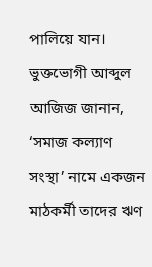পালিয়ে যান।
ভুক্তভোগী আব্দুল আজিজ জানান, ‘সমাজ কল্যাণ সংস্থা’ নামে একজন মাঠকর্মী তাদের ঋণ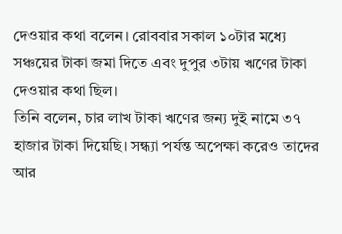দেওয়ার কথা বলেন। রোববার সকাল ১০টার মধ্যে সঞ্চয়ের টাকা জমা দিতে এবং দুপুর ৩টায় ঋণের টাকা দেওয়ার কথা ছিল।
তিনি বলেন, চার লাখ টাকা ঋণের জন্য দুই নামে ৩৭ হাজার টাকা দিয়েছি। সন্ধ্যা পর্যন্ত অপেক্ষা করেও তাদের আর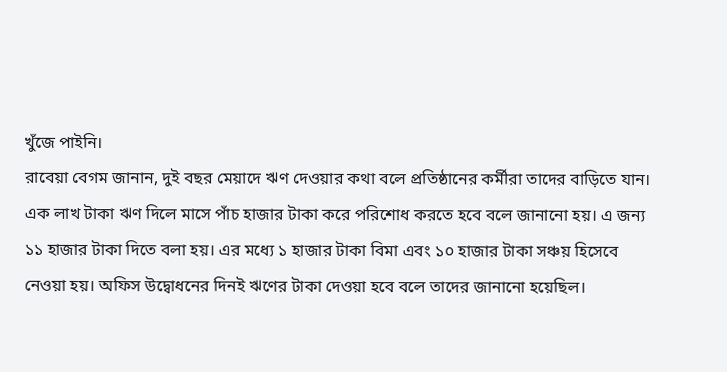খুঁজে পাইনি।
রাবেয়া বেগম জানান, দুই বছর মেয়াদে ঋণ দেওয়ার কথা বলে প্রতিষ্ঠানের কর্মীরা তাদের বাড়িতে যান। এক লাখ টাকা ঋণ দিলে মাসে পাঁচ হাজার টাকা করে পরিশোধ করতে হবে বলে জানানো হয়। এ জন্য ১১ হাজার টাকা দিতে বলা হয়। এর মধ্যে ১ হাজার টাকা বিমা এবং ১০ হাজার টাকা সঞ্চয় হিসেবে নেওয়া হয়। অফিস উদ্বোধনের দিনই ঋণের টাকা দেওয়া হবে বলে তাদের জানানো হয়েছিল।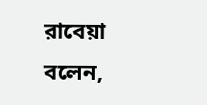রাবেয়া বলেন,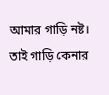আমার গাড়ি নষ্ট। তাই গাড়ি কেনার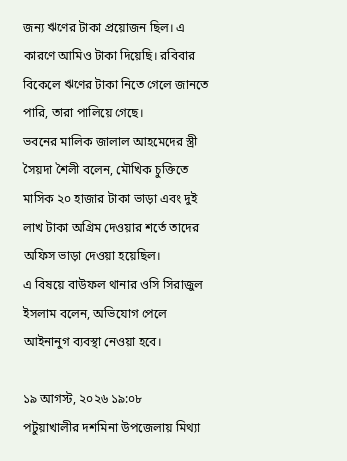জন্য ঋণের টাকা প্রয়োজন ছিল। এ কারণে আমিও টাকা দিয়েছি। রবিবার বিকেলে ঋণের টাকা নিতে গেলে জানতে পারি, তারা পালিয়ে গেছে।
ভবনের মালিক জালাল আহমেদের স্ত্রী সৈয়দা শৈলী বলেন, মৌখিক চুক্তিতে মাসিক ২০ হাজার টাকা ভাড়া এবং দুই লাখ টাকা অগ্রিম দেওয়ার শর্তে তাদের অফিস ভাড়া দেওয়া হয়েছিল।
এ বিষয়ে বাউফল থানার ওসি সিরাজুল ইসলাম বলেন, অভিযোগ পেলে আইনানুগ ব্যবস্থা নেওয়া হবে।

১৯ আগস্ট, ২০২৬ ১৯:০৮
পটুয়াখালীর দশমিনা উপজেলায় মিথ্যা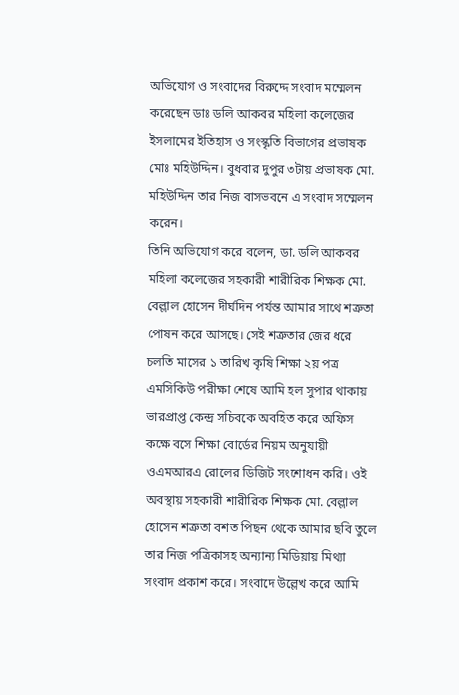অভিযোগ ও সংবাদের বিরুদ্দে সংবাদ মম্মেলন করেছেন ডাঃ ডলি আকবর মহিলা কলেজের ইসলামের ইতিহাস ও সংস্কৃতি বিভাগের প্রভাষক মোঃ মহিউদ্দিন। বুধবার দুপুর ৩টায় প্রভাষক মো. মহিউদ্দিন তার নিজ বাসভবনে এ সংবাদ সম্মেলন করেন।
তিনি অভিযোগ করে বলেন, ডা. ডলি আকবর মহিলা কলেজের সহকারী শারীরিক শিক্ষক মো. বেল্লাল হোসেন দীর্ঘদিন পর্যন্ত আমার সাথে শত্রুতা পোষন করে আসছে। সেই শত্রুতার জের ধরে চলতি মাসের ১ তারিখ কৃষি শিক্ষা ২য় পত্র এমসিকিউ পরীক্ষা শেষে আমি হল সুপার থাকায় ভারপ্রাপ্ত কেন্দ্র সচিবকে অবহিত করে অফিস কক্ষে বসে শিক্ষা বোর্ডের নিয়ম অনুযায়ী ওএমআরএ রোলের ডিজিট সংশোধন করি। ওই অবস্থায় সহকারী শারীরিক শিক্ষক মো. বেল্লাল হোসেন শত্রুতা বশত পিছন থেকে আমার ছবি তুলে তার নিজ পত্রিকাসহ অন্যান্য মিডিয়ায় মিথ্যা সংবাদ প্রকাশ করে। সংবাদে উল্লেখ করে আমি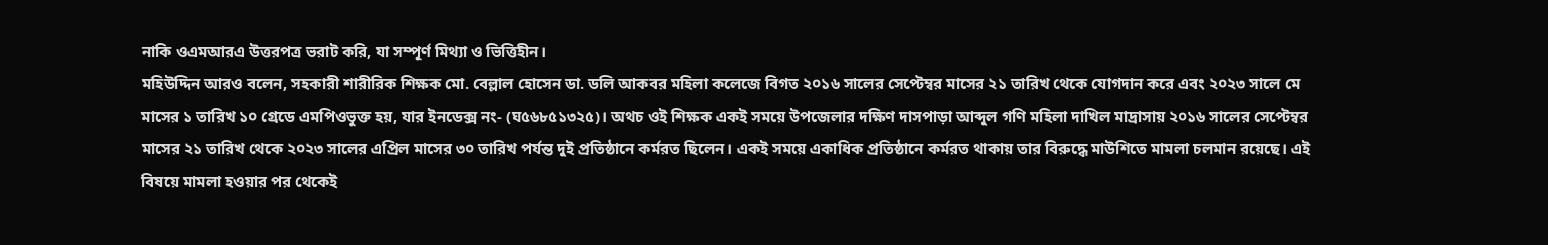নাকি ওএমআরএ উত্তরপত্র ভরাট করি, যা সম্পূর্ণ মিথ্যা ও ভিত্তিহীন।
মহিউদ্দিন আরও বলেন, সহকারী শারীরিক শিক্ষক মো. বেল্লাল হোসেন ডা. ডলি আকবর মহিলা কলেজে বিগত ২০১৬ সালের সেপ্টেম্বর মাসের ২১ তারিখ থেকে যোগদান করে এবং ২০২৩ সালে মে মাসের ১ তারিখ ১০ গ্রেডে এমপিওভুক্ত হয়, যার ইনডেক্স নং- (ঘ৫৬৮৫১৩২৫)। অথচ ওই শিক্ষক একই সময়ে উপজেলার দক্ষিণ দাসপাড়া আব্দুল গণি মহিলা দাখিল মাদ্রাসায় ২০১৬ সালের সেপ্টেম্বর মাসের ২১ তারিখ থেকে ২০২৩ সালের এপ্রিল মাসের ৩০ তারিখ পর্যন্ত দুই প্রতিষ্ঠানে কর্মরত ছিলেন। একই সময়ে একাধিক প্রতিষ্ঠানে কর্মরত থাকায় তার বিরুদ্ধে মাউশিতে মামলা চলমান রয়েছে। এই বিষয়ে মামলা হওয়ার পর থেকেই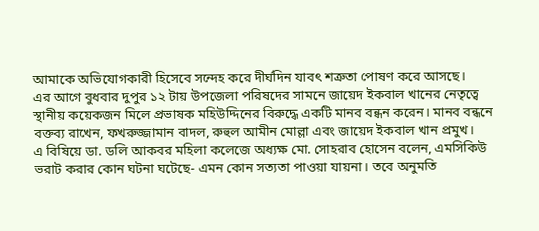আমাকে অভিযোগকারী হিসেবে সন্দেহ করে দীর্ঘদিন যাবৎ শত্রুতা পোষণ করে আসছে।
এর আগে বুধবার দুপুর ১২ টায় উপজেলা পরিষদের সামনে জায়েদ ইকবাল খানের নেতৃত্বে স্থানীয় কয়েকজন মিলে প্রভাষক মহিউদ্দিনের বিরুদ্ধে একটি মানব বন্ধন করেন। মানব বন্ধনে বক্তব্য রাখেন, ফখরুজ্জামান বাদল, রুহুল আমীন মোল্লা এবং জায়েদ ইকবাল খান প্রমুখ।
এ বিষিয়ে ডা. ডলি আকবর মহিলা কলেজে অধ্যক্ষ মো. সোহরাব হোসেন বলেন, এমসিকিউ ভরাট করার কোন ঘটনা ঘটেছে- এমন কোন সত্যতা পাওয়া যায়না। তবে অনুমতি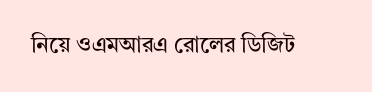নিয়ে ওএমআরএ রোলের ডিজিট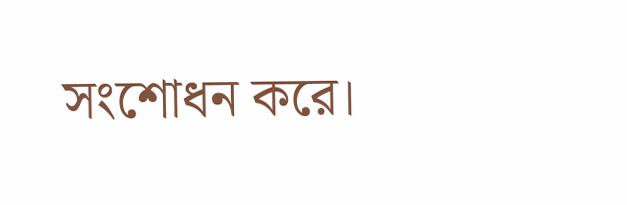সংশোধন করে।